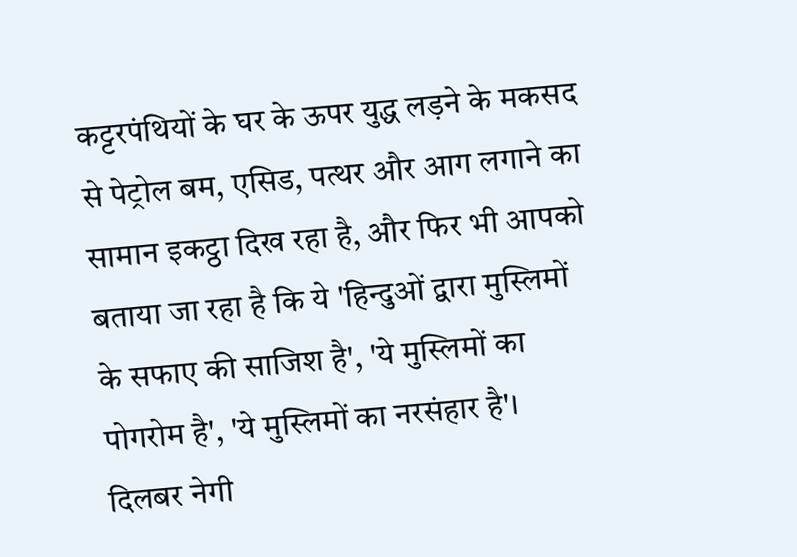कट्टरपंथियों के घर के ऊपर युद्ध लड़ने के मकसद से पेट्रोल बम, एसिड, पत्थर और आग लगाने का सामान इकट्ठा दिख रहा है, और फिर भी आपको बताया जा रहा है कि ये 'हिन्दुओं द्वारा मुस्लिमों के सफाए की साजिश है', 'ये मुस्लिमों का पोगरोम है', 'ये मुस्लिमों का नरसंहार है'।
दिलबर नेगी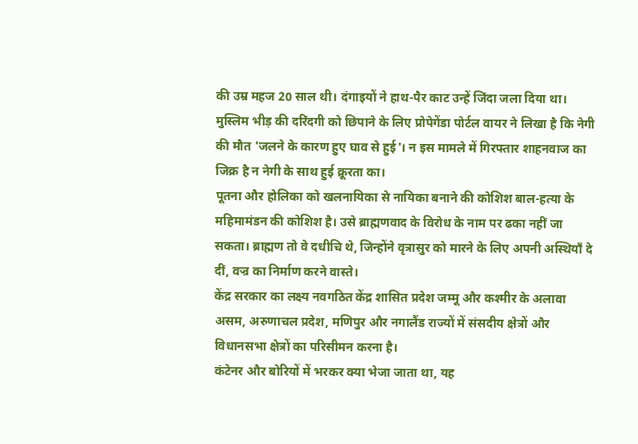की उम्र महज 20 साल थी। दंगाइयों ने हाथ-पैर काट उन्हें जिंदा जला दिया था। मुस्लिम भीड़ की दरिंदगी को छिपाने के लिए प्रोपेगेंडा पोर्टल वायर ने लिखा है कि नेगी की मौत 'जलने के कारण हुए घाव से हुई'। न इस मामले में गिरफ्तार शाहनवाज का जिक्र है न नेगी के साथ हुई क्रूरता का।
पूतना और होलिका को खलनायिका से नायिका बनाने की कोशिश बाल-हत्या के महिमामंडन की कोशिश है। उसे ब्राह्मणवाद के विरोध के नाम पर ढका नहीं जा सकता। ब्राह्मण तो वे दधीचि थे, जिन्होंने वृत्रासुर को मारने के लिए अपनी अस्थियाँ दे दीं, वज्र का निर्माण करने वास्ते।
केंद्र सरकार का लक्ष्य नवगठित केंद्र शासित प्रदेश जम्मू और कश्मीर के अलावा असम, अरुणाचल प्रदेश, मणिपुर और नगालैंड राज्यों में संसदीय क्षेत्रों और विधानसभा क्षेत्रों का परिसीमन करना है।
कंटेनर और बोरियों में भरकर क्या भेजा जाता था, यह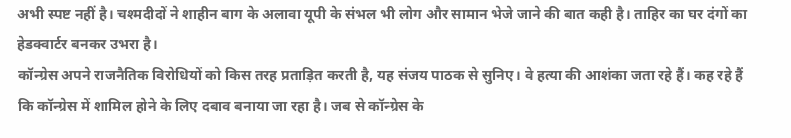अभी स्पष्ट नहीं है। चश्मदीदों ने शाहीन बाग के अलावा यूपी के संभल भी लोग और सामान भेजे जाने की बात कही है। ताहिर का घर दंगों का हेडक्वार्टर बनकर उभरा है।
कॉन्ग्रेस अपने राजनैतिक विरोधियों को किस तरह प्रताड़ित करती है, यह संजय पाठक से सुनिए। वे हत्या की आशंका जता रहे हैं। कह रहे हैं कि कॉन्ग्रेस में शामिल होने के लिए दबाव बनाया जा रहा है। जब से कॉन्ग्रेस के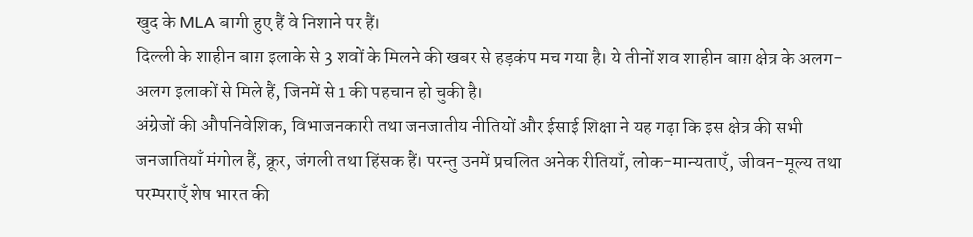खुद के MLA बागी हुए हैं वे निशाने पर हैं।
दिल्ली के शाहीन बाग़ इलाके से 3 शवों के मिलने की खबर से हड़कंप मच गया है। ये तीनों शव शाहीन बाग़ क्षेत्र के अलग-अलग इलाकों से मिले हैं, जिनमें से 1 की पहचान हो चुकी है।
अंग्रेजों की औपनिवेशिक, विभाजनकारी तथा जनजातीय नीतियों और ईसाई शिक्षा ने यह गढ़ा कि इस क्षेत्र की सभी जनजातियाँ मंगोल हैं, क्रूर, जंगली तथा हिंसक हैं। परन्तु उनमें प्रचलित अनेक रीतियाँ, लोक-मान्यताएँ, जीवन-मूल्य तथा परम्पराएँ शेष भारत की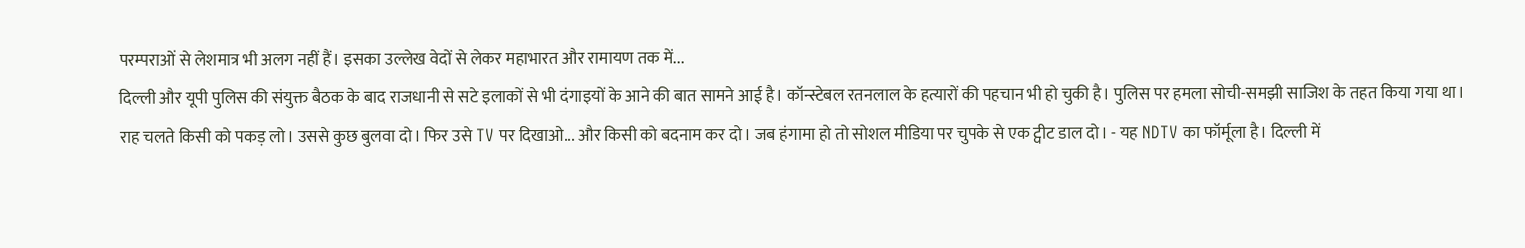परम्पराओं से लेशमात्र भी अलग नहीं हैं। इसका उल्लेख वेदों से लेकर महाभारत और रामायण तक में...
दिल्ली और यूपी पुलिस की संयुक्त बैठक के बाद राजधानी से सटे इलाकों से भी दंगाइयों के आने की बात सामने आई है। कॉन्स्टेबल रतनलाल के हत्यारों की पहचान भी हो चुकी है। पुलिस पर हमला सोची-समझी साजिश के तहत किया गया था।
राह चलते किसी को पकड़ लो। उससे कुछ बुलवा दो। फिर उसे TV पर दिखाओ... और किसी को बदनाम कर दो। जब हंगामा हो तो सोशल मीडिया पर चुपके से एक ट्वीट डाल दो। - यह NDTV का फॉर्मूला है। दिल्ली में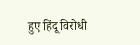हुए हिंदू विरोधी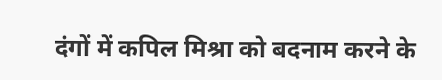दंगों में कपिल मिश्रा को बदनाम करने के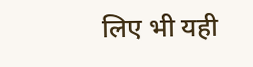लिए भी यही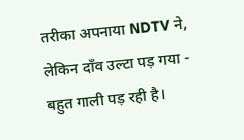तरीका अपनाया NDTV ने, लेकिन दाँव उल्टा पड़ गया - बहुत गाली पड़ रही है।